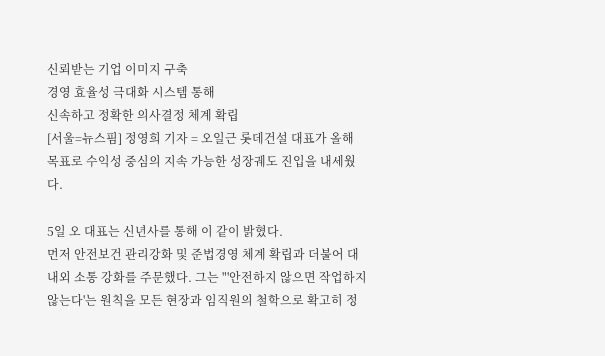신뢰받는 기업 이미지 구축
경영 효율성 극대화 시스템 통해
신속하고 정확한 의사결정 체계 확립
[서울=뉴스핌] 정영희 기자 = 오일근 롯데건설 대표가 올해 목표로 수익성 중심의 지속 가능한 성장궤도 진입을 내세웠다.

5일 오 대표는 신년사를 통해 이 같이 밝혔다.
먼저 안전보건 관리강화 및 준법경영 체계 확립과 더불어 대내외 소통 강화를 주문했다. 그는 "'안전하지 않으면 작업하지 않는다'는 원칙을 모든 현장과 임직원의 철학으로 확고히 정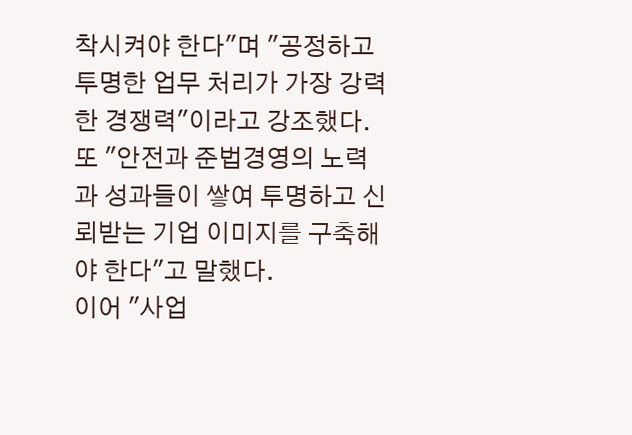착시켜야 한다"며 "공정하고 투명한 업무 처리가 가장 강력한 경쟁력"이라고 강조했다. 또 "안전과 준법경영의 노력과 성과들이 쌓여 투명하고 신뢰받는 기업 이미지를 구축해야 한다"고 말했다.
이어 "사업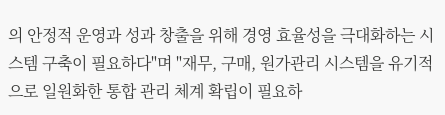의 안정적 운영과 성과 창출을 위해 경영 효율성을 극대화하는 시스템 구축이 필요하다"며 "재무, 구매, 원가관리 시스템을 유기적으로 일원화한 통합 관리 체계 확립이 필요하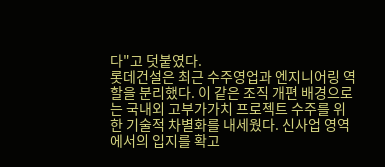다"고 덧붙였다.
롯데건설은 최근 수주영업과 엔지니어링 역할을 분리했다. 이 같은 조직 개편 배경으로는 국내외 고부가가치 프로젝트 수주를 위한 기술적 차별화를 내세웠다. 신사업 영역에서의 입지를 확고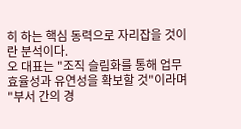히 하는 핵심 동력으로 자리잡을 것이란 분석이다.
오 대표는 "조직 슬림화를 통해 업무 효율성과 유연성을 확보할 것"이라며 "부서 간의 경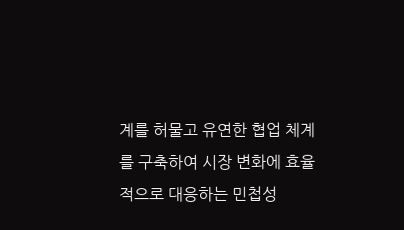계를 허물고 유연한 협업 체계를 구축하여 시장 변화에 효율적으로 대응하는 민첩성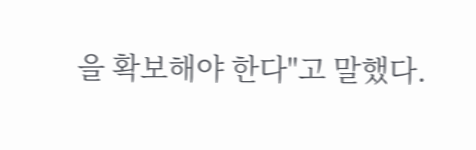을 확보해야 한다"고 말했다.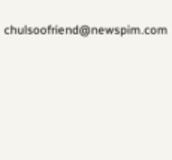chulsoofriend@newspim.com